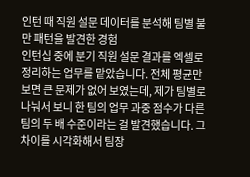인턴 때 직원 설문 데이터를 분석해 팀별 불만 패턴을 발견한 경험
인턴십 중에 분기 직원 설문 결과를 엑셀로 정리하는 업무를 맡았습니다. 전체 평균만 보면 큰 문제가 없어 보였는데, 제가 팀별로 나눠서 보니 한 팀의 업무 과중 점수가 다른 팀의 두 배 수준이라는 걸 발견했습니다. 그 차이를 시각화해서 팀장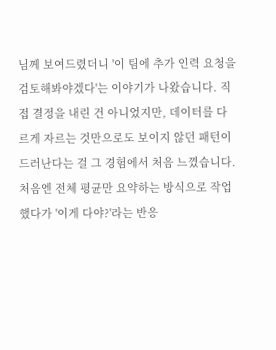님께 보여드렸더니 '이 팀에 추가 인력 요청을 검토해봐야겠다'는 이야기가 나왔습니다. 직접 결정을 내린 건 아니었지만, 데이터를 다르게 자르는 것만으로도 보이지 않던 패턴이 드러난다는 걸 그 경험에서 처음 느꼈습니다. 처음엔 전체 평균만 요약하는 방식으로 작업했다가 '이게 다야?'라는 반응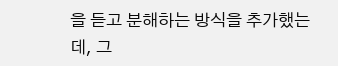을 듣고 분해하는 방식을 추가했는데, 그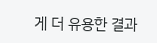게 더 유용한 결과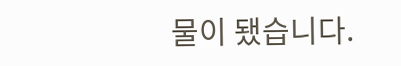물이 됐습니다.